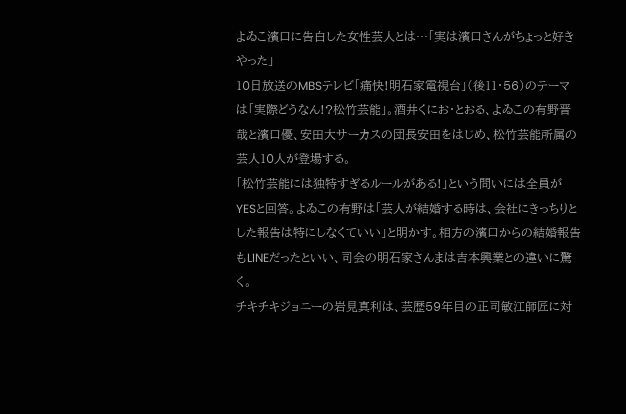よゐこ濱口に告白した女性芸人とは…「実は濱口さんがちょっと好きやった」
10日放送のMBSテレビ「痛快!明石家電視台」(後11・56)のテーマは「実際どうなん!?松竹芸能」。酒井くにお・とおる、よゐこの有野晋哉と濱口優、安田大サーカスの団長安田をはじめ、松竹芸能所属の芸人10人が登場する。
「松竹芸能には独特すぎるルールがある!」という問いには全員がYESと回答。よゐこの有野は「芸人が結婚する時は、会社にきっちりとした報告は特にしなくていい」と明かす。相方の濱口からの結婚報告もLINEだったといい、司会の明石家さんまは吉本興業との違いに驚く。
チキチキジョニーの岩見真利は、芸歴59年目の正司敏江師匠に対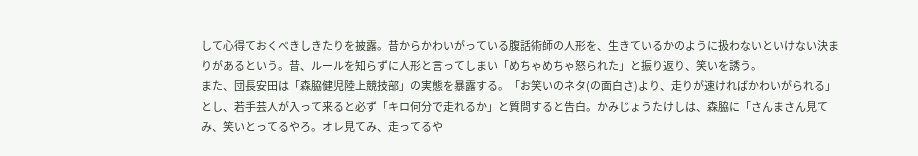して心得ておくべきしきたりを披露。昔からかわいがっている腹話術師の人形を、生きているかのように扱わないといけない決まりがあるという。昔、ルールを知らずに人形と言ってしまい「めちゃめちゃ怒られた」と振り返り、笑いを誘う。
また、団長安田は「森脇健児陸上競技部」の実態を暴露する。「お笑いのネタ(の面白さ)より、走りが速ければかわいがられる」とし、若手芸人が入って来ると必ず「キロ何分で走れるか」と質問すると告白。かみじょうたけしは、森脇に「さんまさん見てみ、笑いとってるやろ。オレ見てみ、走ってるや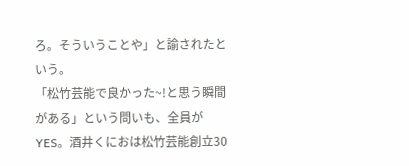ろ。そういうことや」と諭されたという。
「松竹芸能で良かった~!と思う瞬間がある」という問いも、全員がYES。酒井くにおは松竹芸能創立30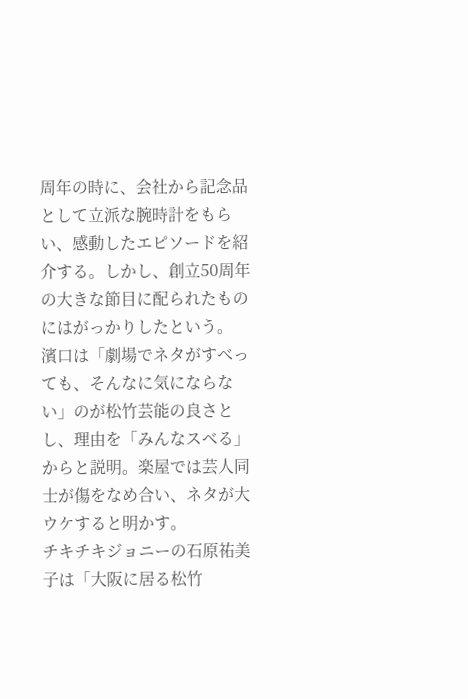周年の時に、会社から記念品として立派な腕時計をもらい、感動したエピソードを紹介する。しかし、創立50周年の大きな節目に配られたものにはがっかりしたという。
濱口は「劇場でネタがすべっても、そんなに気にならない」のが松竹芸能の良さとし、理由を「みんなスベる」からと説明。楽屋では芸人同士が傷をなめ合い、ネタが大ウケすると明かす。
チキチキジョニーの石原祐美子は「大阪に居る松竹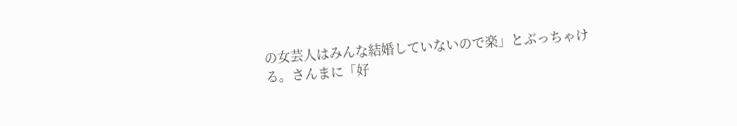の女芸人はみんな結婚していないので楽」とぶっちゃける。さんまに「好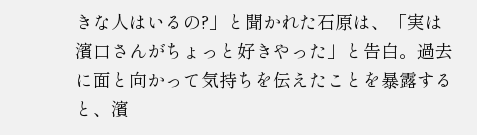きな人はいるの?」と聞かれた石原は、「実は濱口さんがちょっと好きやった」と告白。過去に面と向かって気持ちを伝えたことを暴露すると、濱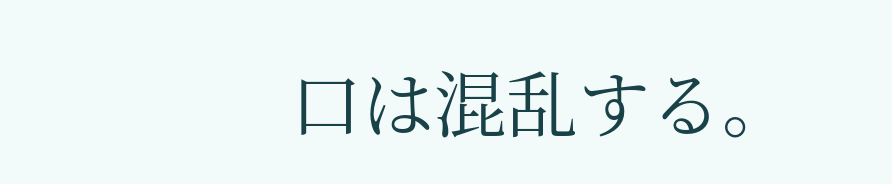口は混乱する。